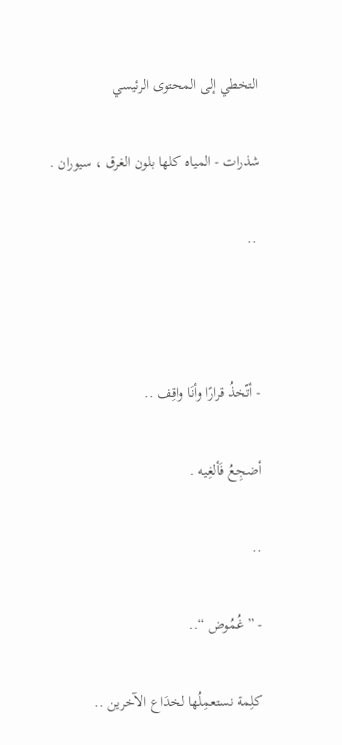التخطي إلى المحتوى الرئيسي

شذرات - المياه كلها بلون الغرق ، سيوران .

 ..



- أتّخذُ قرارًا وأنَا واقِف ..

أضجِعُ فَألغِيه .

..

- ” غُمُوض “..

كلِمة نستعمِلُها لخدَاع الآخرين ..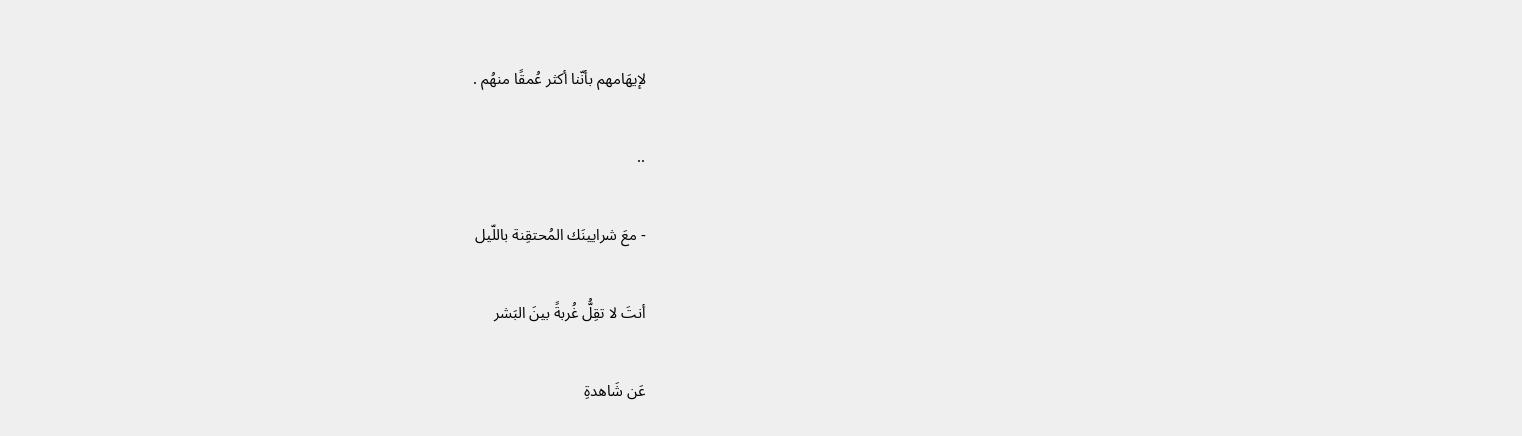لإيهَامهم بأنّنا أكثر عُمقًا منهُم .

..

- معَ شرايينَك المُحتقِنة باللّيل

أنتَ لا تقِلُّ غُربةً بينَ البَشر

عَن شَاهدةِ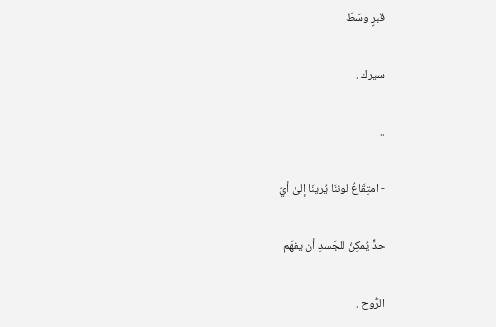قبرٍ وسَطَ

سيرك .

..

- امتِقَاعُ لوننَا يُرينَا إلىٰ أيّ

حدٍّ يُمكِنُ للجَسدِ أن يفهَم

الرُّوح .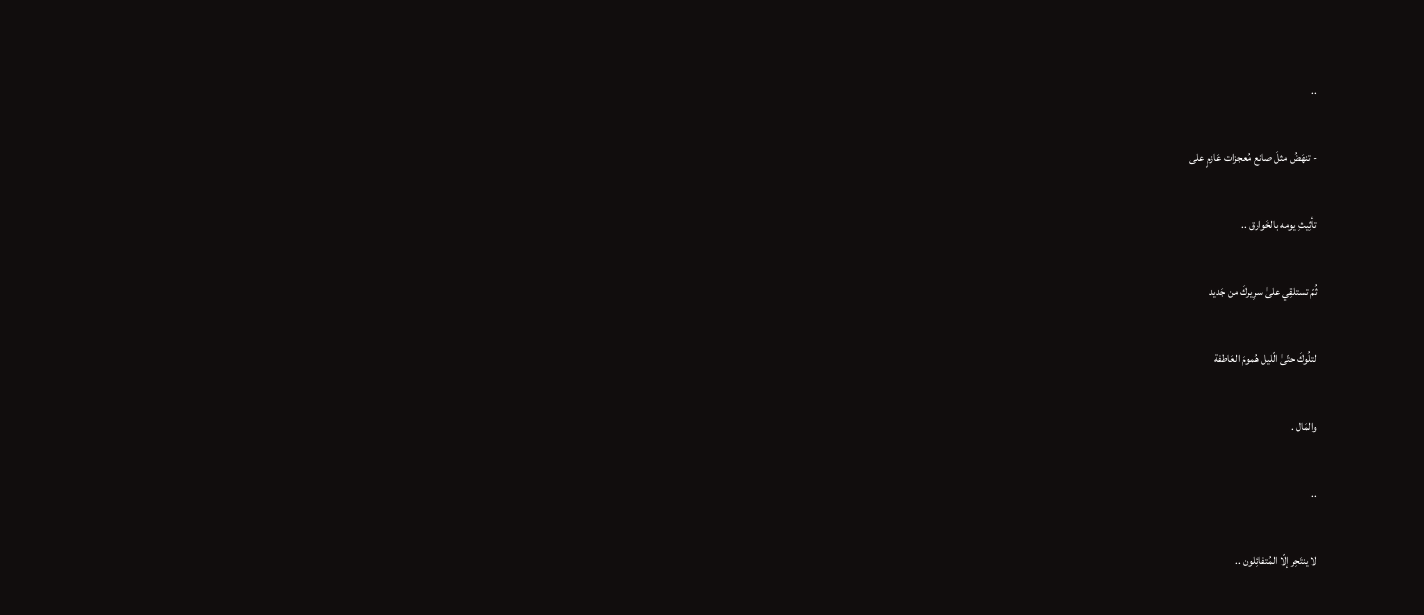..

- تنهَضُ مثلَ صانع مُعجزات عَازمٍ على

تأثِيثِ يومه بالخَوارق ..

ثُمّ تستلقِي علىٰ سرِيركَ من جَديد

لتلُوكَ حتّىٰ الّليل هُمومَ العَاطفة

والمَال .

..

لا ينتَحِر إلّا المُتفائِلون ..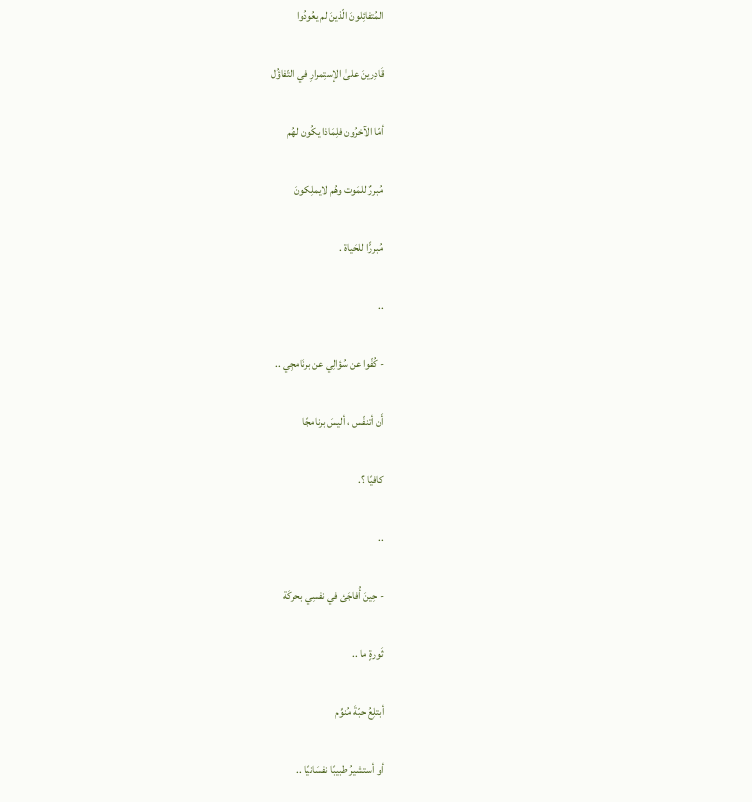المُتفائِلونَ الّذينَ لم يعُودُوا

قَادِرينَ علىٰ الإستِمرارِ في التّفاؤُل

أمّا الآخرُون فلِمَاذا يكُون لهُم

مُبررٌ للمَوت وهُم لايملِكونَ

مُبررًّا للحَياة .

..

- كُفّوا عن سُؤالِي عن برنَامجِي ..

أَن أتنفّس ، أليسَ برنامجًا

كافيًا ؟.

..

- حِينَ أُفاجَئ في نفسِي بحركَة

ثَورةٍ ما ..

أبتلِعُ حبّةَ مُنوِّم

أو أستشيرُ طبيبًا نفسَانيًا ..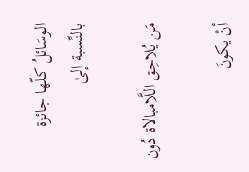الوسَائلُ كلّها جائزة بالنِّسبة إلىٰ

مَن يُلاحِق اللَّامبالاة دُون

أنْ يكونَ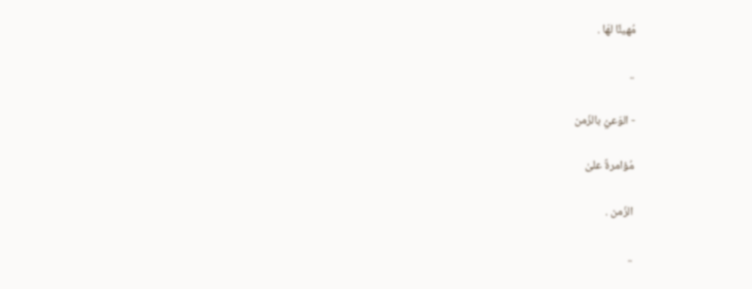مُهيئًا لهَا .

..

- الوَعيُ بالزّمن

مُؤامرةٌ علىٰ

الزّمن .

..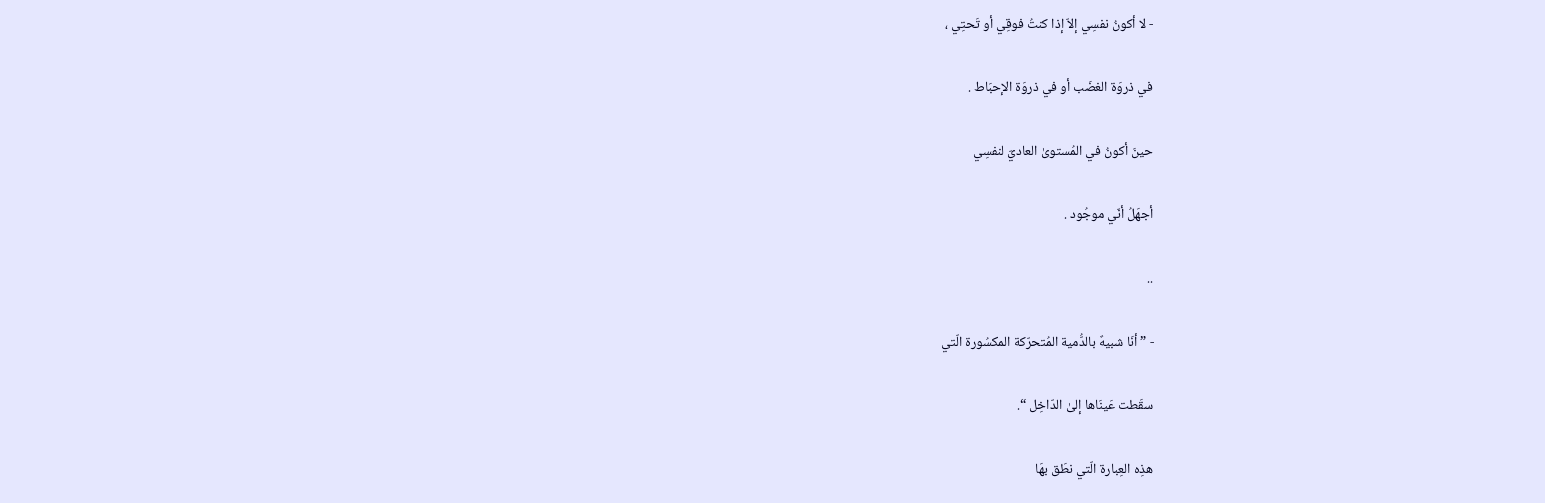- لا أكونُ نفسِي إلاّ إذا كنتُ فوقِي أو تَحتِي ،

في ذروَة الغضَب أو في ذروَة الإحبَاط .

حينَ أكونُ في المُستوىٰ العاديّ لنفسِي

أجهَلُ أنّي موجُود .

..

- ” أنَا شبيهٌ بالدُّمية المُتحرّكة المكسُورة الّتي

سقَطت عَينَاها إلىٰ الدّاخِل “.

هذِه العِبارة الّتي نطَق بهَا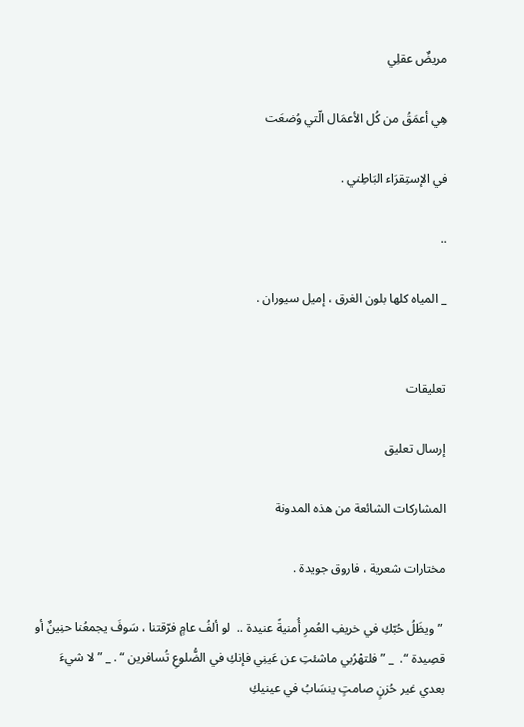مريضٌ عقلِي

هِي أعمَقُ من كُل الأعمَال الّتي وُضعَت

في الإستِقرَاء البَاطِني .

..

_ المياه كلها بلون الغرق ، إميل سيوران .


تعليقات

إرسال تعليق

المشاركات الشائعة من هذه المدونة

مختارات شعرية ، فاروق جويدة .

 ” ويظَلُ حُبّكِ في خريفِ العُمرِ أُمنيةً عنيدة ..  لو ألفُ عامٍ فرّقتنا ، سَوفَ يجمعُنا حنِينٌ أو قصِيدة “.  _ ” فلتهْرُبي ماشئتِ عن عَينِي فإنكِ في الضُّلوعِ تُسافرين “ . _ ” لا شيءَ بعدي غير حُزنٍ صامتٍ ينسَابُ في عينيكِ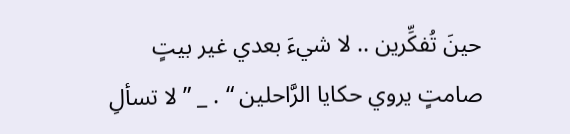حينَ تُفكِّرين .. لا شيءَ بعدي غير بيتٍ صامتٍ يروي حكايا الرَّاحلين “ . _ ” لا تسألِ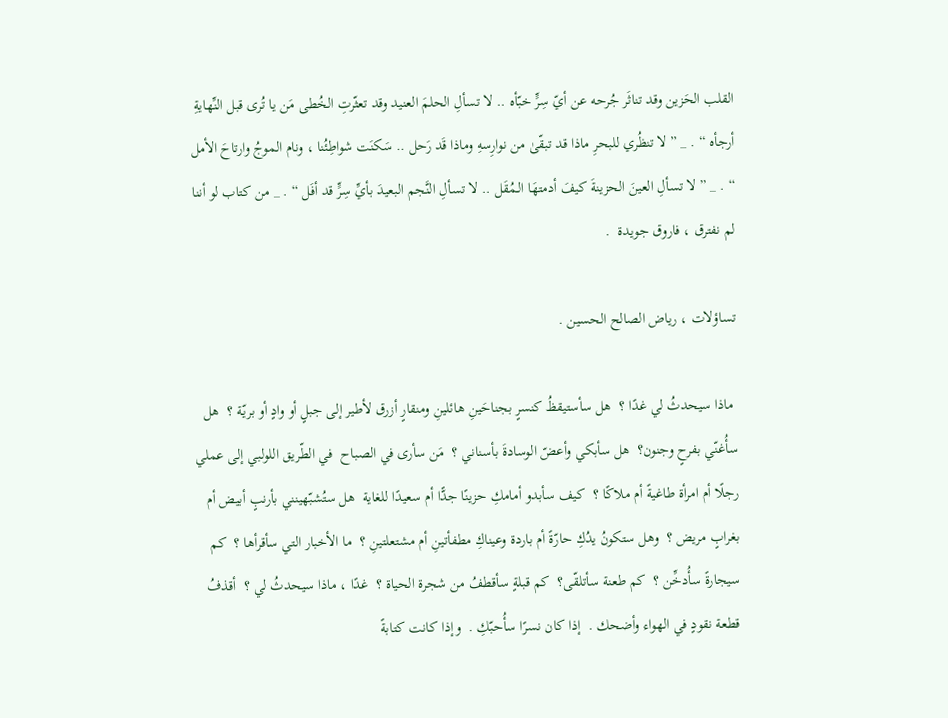القلب الحَزين وقد تناثَر جُرحه عن أيّ سِرٍّ خبّأه .. لا تسألِ الحلمَ العنيد وقد تعثّرتِ الخُطى مَن يا تُرى قبل النِّهايةِ أرجأه “ . _ ” لا تنظُري للبحرِ ماذا قد تبقّىٰ من نوارِسهِ وماذا قَد رَحل .. سَكنَت شواطِئُنا ، ونام الموجُ وارتاحَ الأمل “ . _ ” لا تسألِ العينَ الحزينةَ كيفَ أدمتهَا الـمُقَل .. لا تسألِ النَّجم البعيدَ بأيِّ سِرٍّ قد أفَل “ . _ من كتاب لو أننا لم نفترق ، فاروق جويدة  .

تساؤلات ، رياض الصالح الحسين .

 ماذا سيحدثُ لي غدًا ؟  هل سأستيقظُ كنسرٍ بجناحَينِ هائلينِ ومنقارٍ أزرق لأطير إلى جبلٍ أو وادٍ أو بريّة ؟  هل سأُغنّي بفرحٍ وجنون؟  هل سأبكي وأعضّ الوسادةَ بأسناني ؟  مَن سأرى في الصباح  في الطّريق اللولبي إلى عملي رجلًا أم امرأة طاغيةً أم ملاكًا ؟  كيف سأبدو أمامكِ حزينًا جدًّا أم سعيدًا للغاية  هل ستُشبّهينني بأرنبٍ أبيض أم بغرابٍ مريض ؟  وهل ستكونُ يدُكِ حارّةً أم باردة وعيناكِ مطفأتينِ أم مشتعلتينِ ؟  ما الأخبار التي سأقرأها ؟  كم سيجارةً سأُدخِّن ؟  كم طعنة سأتلقّى؟  كم قبلةٍ سأقطفُ من شجرة الحياة ؟  غدًا ، ماذا سيحدثُ لي ؟  أقذفُ قطعة نقودٍ في الهواء وأضحك .  إذا كان نسرًا سأُحبّكِ .  وإذا كانت كتابةً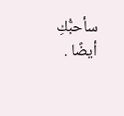سأحبُّكِ أيضًا .